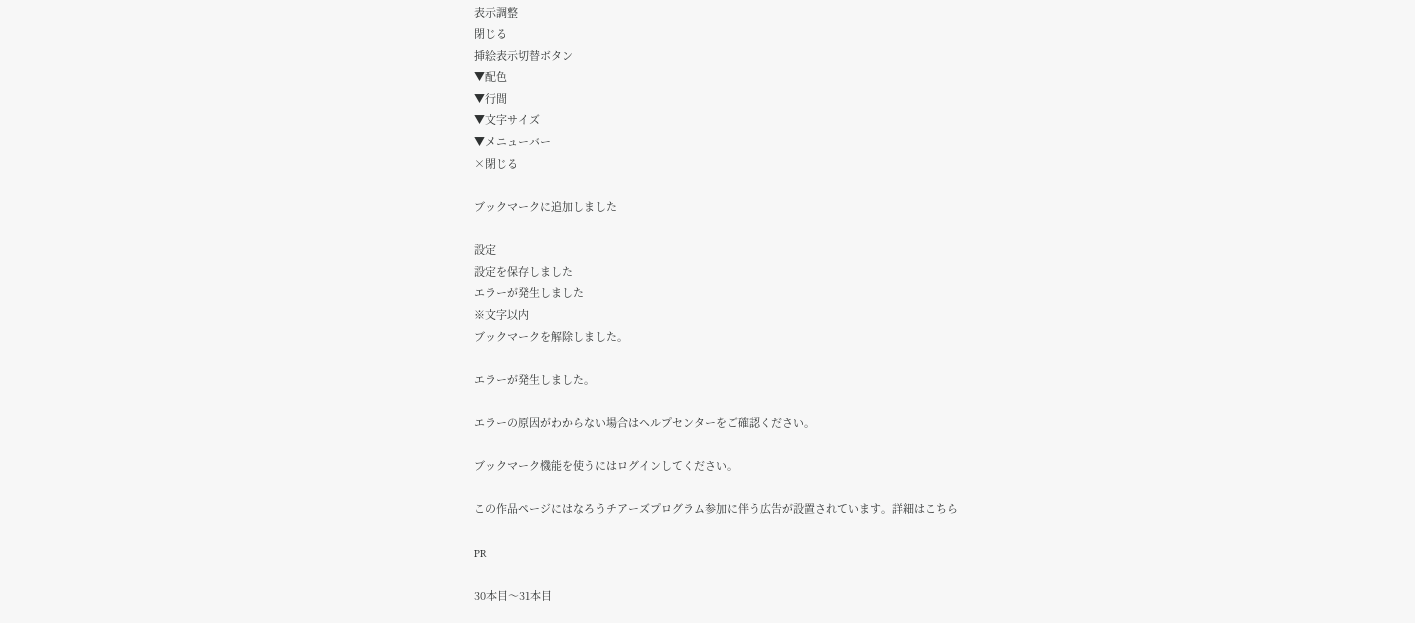表示調整
閉じる
挿絵表示切替ボタン
▼配色
▼行間
▼文字サイズ
▼メニューバー
×閉じる

ブックマークに追加しました

設定
設定を保存しました
エラーが発生しました
※文字以内
ブックマークを解除しました。

エラーが発生しました。

エラーの原因がわからない場合はヘルプセンターをご確認ください。

ブックマーク機能を使うにはログインしてください。

この作品ページにはなろうチアーズプログラム参加に伴う広告が設置されています。詳細はこちら

PR

30本目〜31本目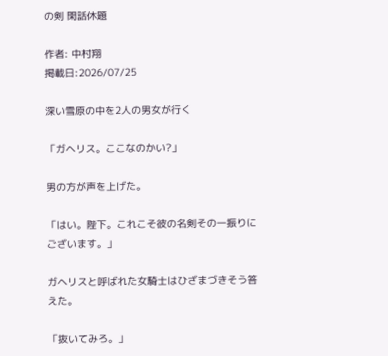の剣 閑話休題

作者: 中村翔
掲載日:2026/07/25

深い雪原の中を2人の男女が行く

「ガヘリス。ここなのかい?」

男の方が声を上げた。

「はい。陛下。これこそ彼の名剣その一振りにございます。」

ガヘリスと呼ばれた女騎士はひざまづきそう答えた。

「抜いてみろ。」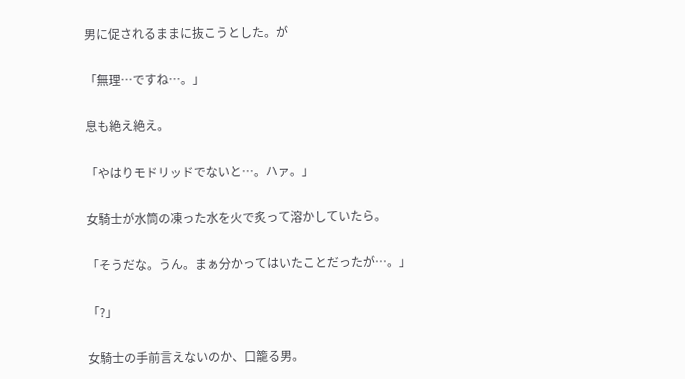男に促されるままに抜こうとした。が

「無理…ですね…。」

息も絶え絶え。

「やはりモドリッドでないと…。ハァ。」

女騎士が水筒の凍った水を火で炙って溶かしていたら。

「そうだな。うん。まぁ分かってはいたことだったが…。」

「?」

女騎士の手前言えないのか、口籠る男。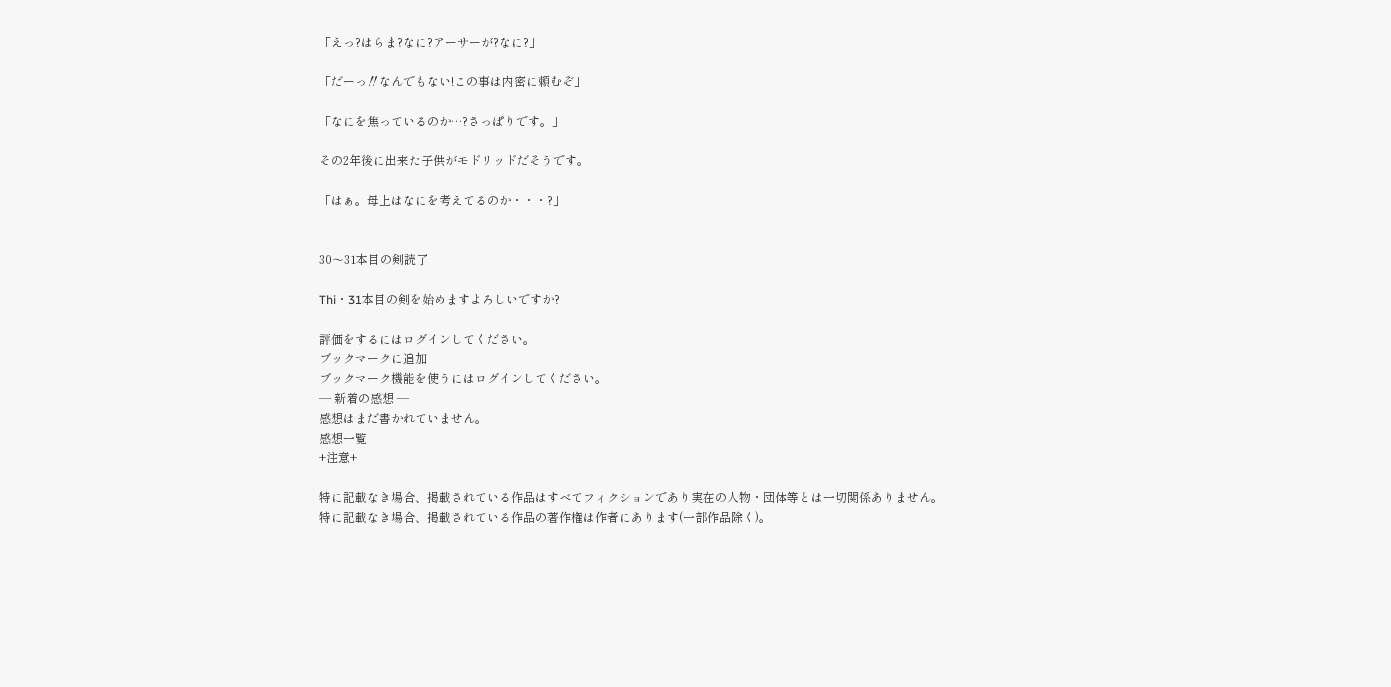「えっ?はらま?なに?アーサーが?なに?」

「だーっ‼なんでもない!この事は内密に頼むぞ」

「なにを焦っているのか…?さっぱりです。」

その2年後に出来た子供がモドリッドだそうです。

「はぁ。母上はなにを考えてるのか・・・?」


30〜31本目の剣読了

Thi・31本目の剣を始めますよろしいですか?

評価をするにはログインしてください。
ブックマークに追加
ブックマーク機能を使うにはログインしてください。
― 新着の感想 ―
感想はまだ書かれていません。
感想一覧
+注意+

特に記載なき場合、掲載されている作品はすべてフィクションであり実在の人物・団体等とは一切関係ありません。
特に記載なき場合、掲載されている作品の著作権は作者にあります(一部作品除く)。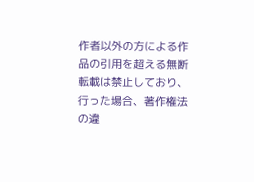作者以外の方による作品の引用を超える無断転載は禁止しており、行った場合、著作権法の違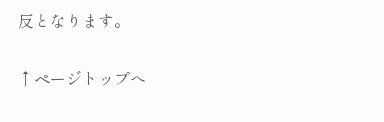反となります。

↑ページトップへ